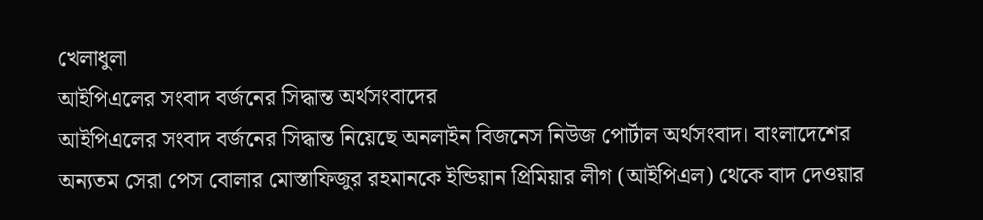খেলাধুলা
আইপিএলের সংবাদ বর্জনের সিদ্ধান্ত অর্থসংবাদের
আইপিএলের সংবাদ বর্জনের সিদ্ধান্ত নিয়েছে অনলাইন বিজনেস নিউজ পোর্টাল অর্থসংবাদ। বাংলাদেশের অন্যতম সেরা পেস বোলার মোস্তাফিজুর রহমানকে ইন্ডিয়ান প্রিমিয়ার লীগ (আইপিএল) থেকে বাদ দেওয়ার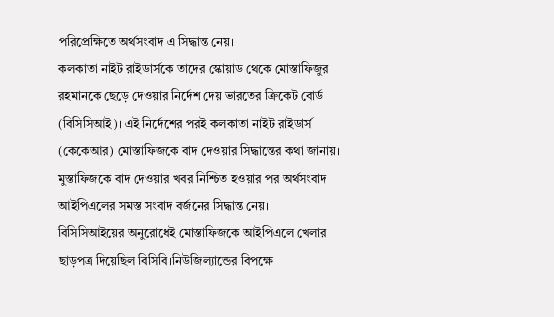পরিপ্রেক্ষিতে অর্থসংবাদ এ সিদ্ধান্ত নেয়।
কলকাতা নাইট রাইডার্সকে তাদের স্কোয়াড থেকে মোস্তাফিজুর রহমানকে ছেড়ে দেওয়ার নির্দেশ দেয় ভারতের ক্রিকেট বোর্ড (বিসিসিআই)। এই নির্দেশের পরই কলকাতা নাইট রাইডার্স (কেকেআর) মোস্তাফিজকে বাদ দেওয়ার সিদ্ধান্তের কথা জানায়। মুস্তাফিজকে বাদ দেওয়ার খবর নিশ্চিত হওয়ার পর অর্থসংবাদ আইপিএলের সমস্ত সংবাদ বর্জনের সিদ্ধান্ত নেয়।
বিসিসিআইয়ের অনুরোধেই মোস্তাফিজকে আইপিএলে খেলার ছাড়পত্র দিয়েছিল বিসিবি।নিউজিল্যান্ডের বিপক্ষে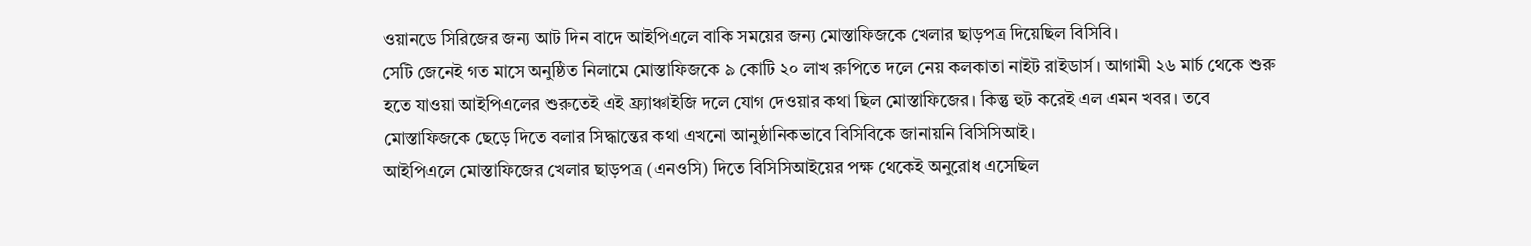ওয়ানডে সিরিজের জন্য আট দিন বাদে আইপিএলে বাকি সময়ের জন্য মোস্তাফিজকে খেলার ছাড়পত্র দিয়েছিল বিসিবি।
সেটি জেনেই গত মাসে অনুষ্ঠিত নিলামে মোস্তাফিজকে ৯ কোটি ২০ লাখ রুপিতে দলে নেয় কলকাতা নাইট রাইডার্স। আগামী ২৬ মার্চ থেকে শুরু হতে যাওয়া আইপিএলের শুরুতেই এই ফ্র্যাঞ্চাইজি দলে যোগ দেওয়ার কথা ছিল মোস্তাফিজের। কিন্তু হুট করেই এল এমন খবর। তবে মোস্তাফিজকে ছেড়ে দিতে বলার সিদ্ধান্তের কথা এখনো আনুষ্ঠানিকভাবে বিসিবিকে জানায়নি বিসিসিআই।
আইপিএলে মোস্তাফিজের খেলার ছাড়পত্র (এনওসি) দিতে বিসিসিআইয়ের পক্ষ থেকেই অনুরোধ এসেছিল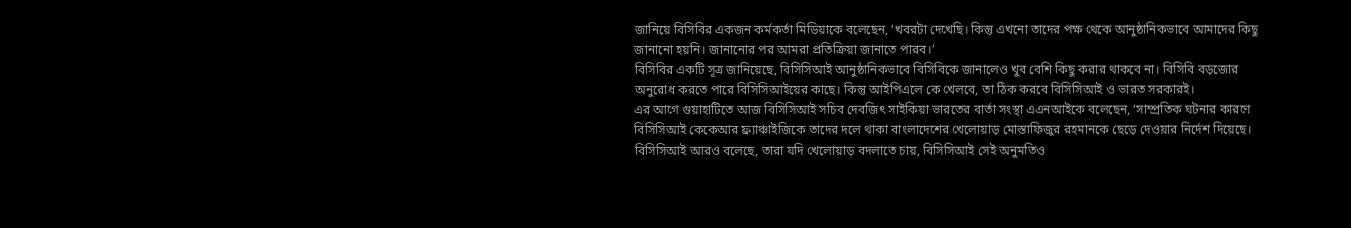জানিয়ে বিসিবির একজন কর্মকর্তা মিডিয়াকে বলেছেন, ‘খবরটা দেখেছি। কিন্তু এখনো তাদের পক্ষ থেকে আনুষ্ঠানিকভাবে আমাদের কিছু জানানো হয়নি। জানানোর পর আমরা প্রতিক্রিয়া জানাতে পারব।’
বিসিবির একটি সূত্র জানিয়েছে, বিসিসিআই আনুষ্ঠানিকভাবে বিসিবিকে জানালেও খুব বেশি কিছু করার থাকবে না। বিসিবি বড়জোর অনুরোধ করতে পারে বিসিসিআইয়ের কাছে। কিন্তু আইপিএলে কে খেলবে, তা ঠিক করবে বিসিসিআই ও ভারত সরকারই।
এর আগে গুয়াহাটিতে আজ বিসিসিআই সচিব দেবজিৎ সাইকিয়া ভারতের বার্তা সংস্থা এএনআইকে বলেছেন, ‘সাম্প্রতিক ঘটনার কারণে বিসিসিআই কেকেআর ফ্র্যাঞ্চাইজিকে তাদের দলে থাকা বাংলাদেশের খেলোয়াড় মোস্তাফিজুর রহমানকে ছেড়ে দেওয়ার নির্দেশ দিয়েছে। বিসিসিআই আরও বলেছে, তারা যদি খেলোয়াড় বদলাতে চায়, বিসিসিআই সেই অনুমতিও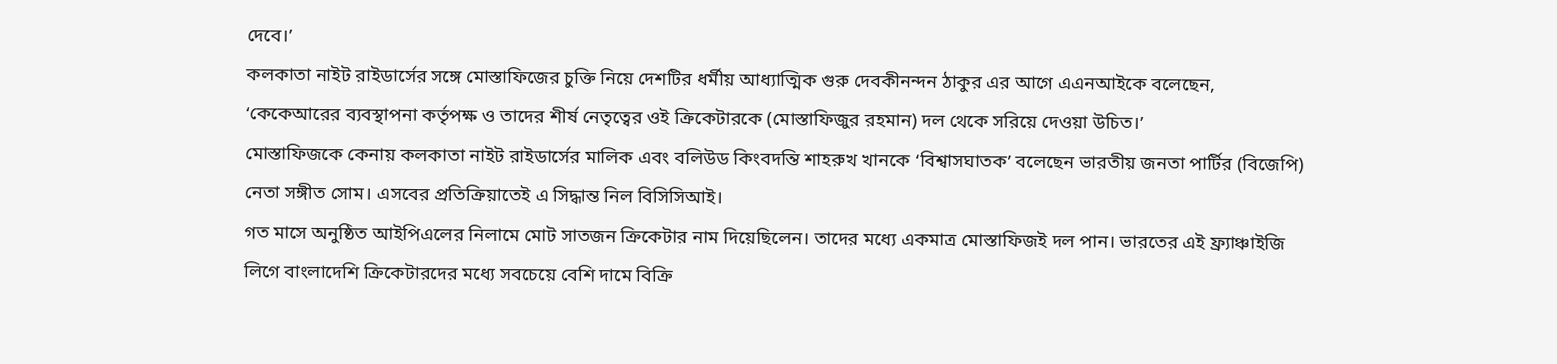দেবে।’
কলকাতা নাইট রাইডার্সের সঙ্গে মোস্তাফিজের চুক্তি নিয়ে দেশটির ধর্মীয় আধ্যাত্মিক গুরু দেবকীনন্দন ঠাকুর এর আগে এএনআইকে বলেছেন, ‘কেকেআরের ব্যবস্থাপনা কর্তৃপক্ষ ও তাদের শীর্ষ নেতৃত্বের ওই ক্রিকেটারকে (মোস্তাফিজুর রহমান) দল থেকে সরিয়ে দেওয়া উচিত।’
মোস্তাফিজকে কেনায় কলকাতা নাইট রাইডার্সের মালিক এবং বলিউড কিংবদন্তি শাহরুখ খানকে ‘বিশ্বাসঘাতক’ বলেছেন ভারতীয় জনতা পার্টির (বিজেপি) নেতা সঙ্গীত সোম। এসবের প্রতিক্রিয়াতেই এ সিদ্ধান্ত নিল বিসিসিআই।
গত মাসে অনুষ্ঠিত আইপিএলের নিলামে মোট সাতজন ক্রিকেটার নাম দিয়েছিলেন। তাদের মধ্যে একমাত্র মোস্তাফিজই দল পান। ভারতের এই ফ্র্যাঞ্চাইজি লিগে বাংলাদেশি ক্রিকেটারদের মধ্যে সবচেয়ে বেশি দামে বিক্রি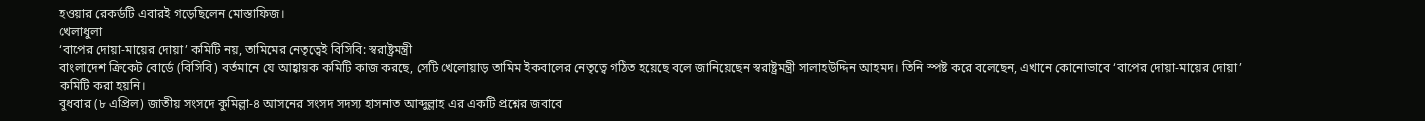হওয়ার রেকর্ডটি এবারই গড়েছিলেন মোস্তাফিজ।
খেলাধুলা
‘বাপের দোয়া-মায়ের দোয়া’ কমিটি নয়, তামিমের নেতৃত্বেই বিসিবি: স্বরাষ্ট্রমন্ত্রী
বাংলাদেশ ক্রিকেট বোর্ডে (বিসিবি) বর্তমানে যে আহ্বায়ক কমিটি কাজ করছে, সেটি খেলোয়াড় তামিম ইকবালের নেতৃত্বে গঠিত হয়েছে বলে জানিয়েছেন স্বরাষ্ট্রমন্ত্রী সালাহউদ্দিন আহমদ। তিনি স্পষ্ট করে বলেছেন, এখানে কোনোভাবে ‘বাপের দোয়া-মায়ের দোয়া’ কমিটি করা হয়নি।
বুধবার (৮ এপ্রিল) জাতীয় সংসদে কুমিল্লা-৪ আসনের সংসদ সদস্য হাসনাত আব্দুল্লাহ এর একটি প্রশ্নের জবাবে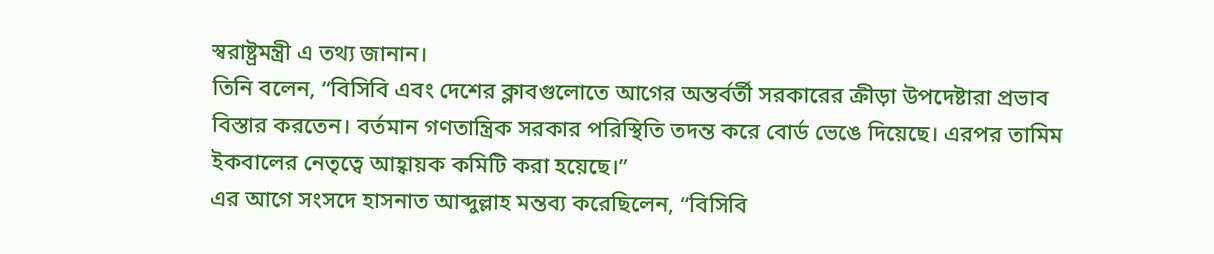স্বরাষ্ট্রমন্ত্রী এ তথ্য জানান।
তিনি বলেন, “বিসিবি এবং দেশের ক্লাবগুলোতে আগের অন্তর্বর্তী সরকারের ক্রীড়া উপদেষ্টারা প্রভাব বিস্তার করতেন। বর্তমান গণতান্ত্রিক সরকার পরিস্থিতি তদন্ত করে বোর্ড ভেঙে দিয়েছে। এরপর তামিম ইকবালের নেতৃত্বে আহ্বায়ক কমিটি করা হয়েছে।”
এর আগে সংসদে হাসনাত আব্দুল্লাহ মন্তব্য করেছিলেন, “বিসিবি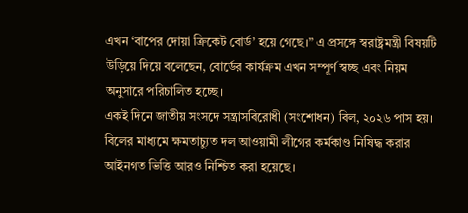এখন ‘বাপের দোয়া ক্রিকেট বোর্ড’ হয়ে গেছে।” এ প্রসঙ্গে স্বরাষ্ট্রমন্ত্রী বিষয়টি উড়িয়ে দিয়ে বলেছেন, বোর্ডের কার্যক্রম এখন সম্পূর্ণ স্বচ্ছ এবং নিয়ম অনুসারে পরিচালিত হচ্ছে।
একই দিনে জাতীয় সংসদে সন্ত্রাসবিরোধী (সংশোধন) বিল, ২০২৬ পাস হয়। বিলের মাধ্যমে ক্ষমতাচ্যুত দল আওয়ামী লীগের কর্মকাণ্ড নিষিদ্ধ করার আইনগত ভিত্তি আরও নিশ্চিত করা হয়েছে।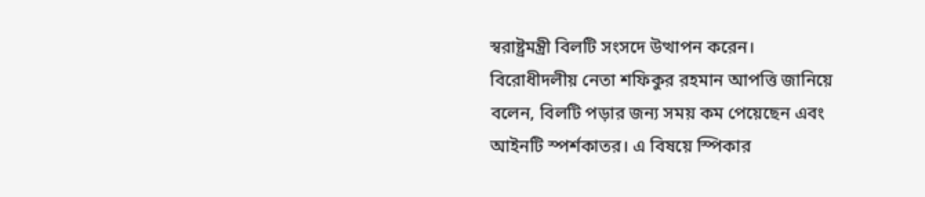স্বরাষ্ট্রমন্ত্রী বিলটি সংসদে উত্থাপন করেন।
বিরোধীদলীয় নেতা শফিকুর রহমান আপত্তি জানিয়ে বলেন, বিলটি পড়ার জন্য সময় কম পেয়েছেন এবং আইনটি স্পর্শকাতর। এ বিষয়ে স্পিকার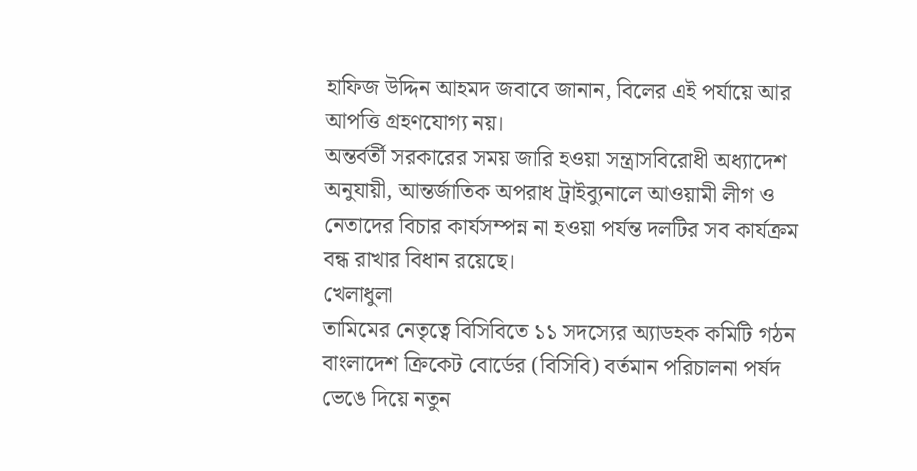হাফিজ উদ্দিন আহমদ জবাবে জানান, বিলের এই পর্যায়ে আর আপত্তি গ্রহণযোগ্য নয়।
অন্তর্বর্তী সরকারের সময় জারি হওয়া সন্ত্রাসবিরোধী অধ্যাদেশ অনুযায়ী, আন্তর্জাতিক অপরাধ ট্রাইব্যুনালে আওয়ামী লীগ ও নেতাদের বিচার কার্যসম্পন্ন না হওয়া পর্যন্ত দলটির সব কার্যক্রম বন্ধ রাখার বিধান রয়েছে।
খেলাধুলা
তামিমের নেতৃত্বে বিসিবিতে ১১ সদস্যের অ্যাডহক কমিটি গঠন
বাংলাদেশ ক্রিকেট বোর্ডের (বিসিবি) বর্তমান পরিচালনা পর্ষদ ভেঙে দিয়ে নতুন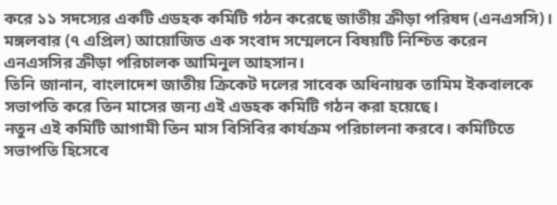করে ১১ সদস্যের একটি এডহক কমিটি গঠন করেছে জাতীয় ক্রীড়া পরিষদ (এনএসসি)। মঙ্গলবার (৭ এপ্রিল) আয়োজিত এক সংবাদ সম্মেলনে বিষয়টি নিশ্চিত করেন এনএসসির ক্রীড়া পরিচালক আমিনুল আহসান।
তিনি জানান, বাংলাদেশ জাতীয় ক্রিকেট দলের সাবেক অধিনায়ক তামিম ইকবালকে সভাপতি করে তিন মাসের জন্য এই এডহক কমিটি গঠন করা হয়েছে।
নতুন এই কমিটি আগামী তিন মাস বিসিবির কার্যক্রম পরিচালনা করবে। কমিটিতে সভাপতি হিসেবে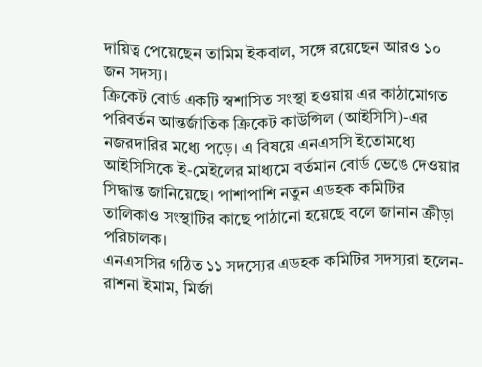দায়িত্ব পেয়েছেন তামিম ইকবাল, সঙ্গে রয়েছেন আরও ১০ জন সদস্য।
ক্রিকেট বোর্ড একটি স্বশাসিত সংস্থা হওয়ায় এর কাঠামোগত পরিবর্তন আন্তর্জাতিক ক্রিকেট কাউন্সিল (আইসিসি)-এর নজরদারির মধ্যে পড়ে। এ বিষয়ে এনএসসি ইতোমধ্যে আইসিসিকে ই-মেইলের মাধ্যমে বর্তমান বোর্ড ভেঙে দেওয়ার সিদ্ধান্ত জানিয়েছে। পাশাপাশি নতুন এডহক কমিটির তালিকাও সংস্থাটির কাছে পাঠানো হয়েছে বলে জানান ক্রীড়া পরিচালক।
এনএসসির গঠিত ১১ সদস্যের এডহক কমিটির সদস্যরা হলেন- রাশনা ইমাম, মির্জা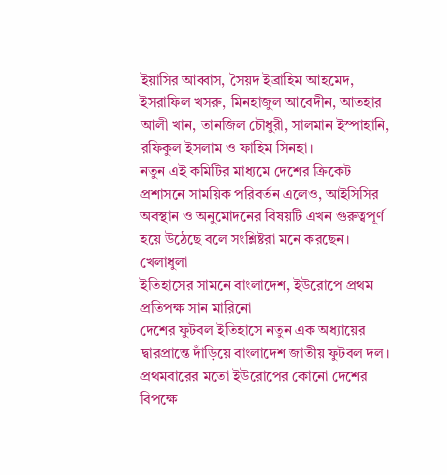ইয়াসির আব্বাস, সৈয়দ ইব্রাহিম আহমেদ, ইসরাফিল খসরু, মিনহাজুল আবেদীন, আতহার আলী খান, তানজিল চৌধুরী, সালমান ইস্পাহানি, রফিকুল ইসলাম ও ফাহিম সিনহা।
নতুন এই কমিটির মাধ্যমে দেশের ক্রিকেট প্রশাসনে সাময়িক পরিবর্তন এলেও, আইসিসির অবস্থান ও অনুমোদনের বিষয়টি এখন গুরুত্বপূর্ণ হয়ে উঠেছে বলে সংশ্লিষ্টরা মনে করছেন।
খেলাধুলা
ইতিহাসের সামনে বাংলাদেশ, ইউরোপে প্রথম প্রতিপক্ষ সান মারিনো
দেশের ফুটবল ইতিহাসে নতুন এক অধ্যায়ের দ্বারপ্রান্তে দাঁড়িয়ে বাংলাদেশ জাতীয় ফুটবল দল। প্রথমবারের মতো ইউরোপের কোনো দেশের বিপক্ষে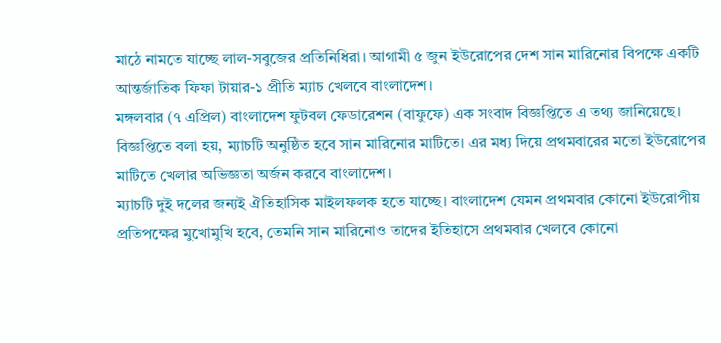মাঠে নামতে যাচ্ছে লাল-সবুজের প্রতিনিধিরা। আগামী ৫ জুন ইউরোপের দেশ সান মারিনোর বিপক্ষে একটি আন্তর্জাতিক ফিফা টায়ার-১ প্রীতি ম্যাচ খেলবে বাংলাদেশ।
মঙ্গলবার (৭ এপ্রিল) বাংলাদেশ ফুটবল ফেডারেশন (বাফুফে) এক সংবাদ বিজ্ঞপ্তিতে এ তথ্য জানিয়েছে।
বিজ্ঞপ্তিতে বলা হয়, ম্যাচটি অনুষ্ঠিত হবে সান মারিনোর মাটিতে। এর মধ্য দিয়ে প্রথমবারের মতো ইউরোপের মাটিতে খেলার অভিজ্ঞতা অর্জন করবে বাংলাদেশ।
ম্যাচটি দুই দলের জন্যই ঐতিহাসিক মাইলফলক হতে যাচ্ছে। বাংলাদেশ যেমন প্রথমবার কোনো ইউরোপীয় প্রতিপক্ষের মুখোমুখি হবে, তেমনি সান মারিনোও তাদের ইতিহাসে প্রথমবার খেলবে কোনো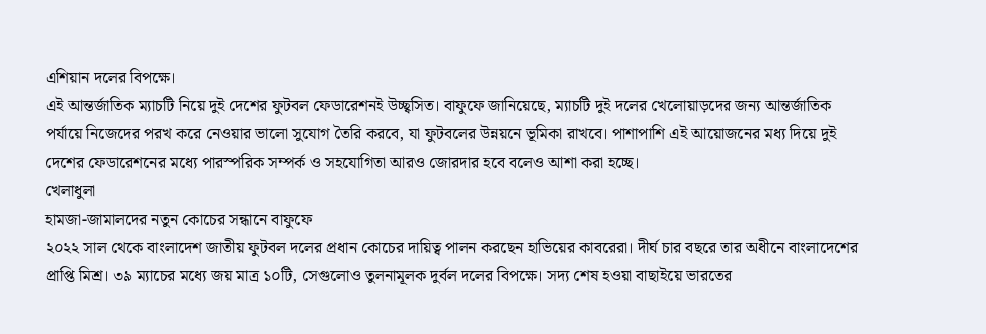এশিয়ান দলের বিপক্ষে।
এই আন্তর্জাতিক ম্যাচটি নিয়ে দুই দেশের ফুটবল ফেডারেশনই উচ্ছ্বসিত। বাফুফে জানিয়েছে, ম্যাচটি দুই দলের খেলোয়াড়দের জন্য আন্তর্জাতিক পর্যায়ে নিজেদের পরখ করে নেওয়ার ভালো সুযোগ তৈরি করবে, যা ফুটবলের উন্নয়নে ভূমিকা রাখবে। পাশাপাশি এই আয়োজনের মধ্য দিয়ে দুই দেশের ফেডারেশনের মধ্যে পারস্পরিক সম্পর্ক ও সহযোগিতা আরও জোরদার হবে বলেও আশা করা হচ্ছে।
খেলাধুলা
হামজা-জামালদের নতুন কোচের সন্ধানে বাফুফে
২০২২ সাল থেকে বাংলাদেশ জাতীয় ফুটবল দলের প্রধান কোচের দায়িত্ব পালন করছেন হাভিয়ের কাবরেরা। দীর্ঘ চার বছরে তার অধীনে বাংলাদেশের প্রাপ্তি মিশ্র। ৩৯ ম্যাচের মধ্যে জয় মাত্র ১০টি, সেগুলোও তুলনামূলক দুর্বল দলের বিপক্ষে। সদ্য শেষ হওয়া বাছাইয়ে ভারতের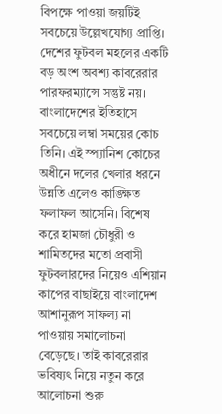বিপক্ষে পাওয়া জয়টিই সবচেয়ে উল্লেখযোগ্য প্রাপ্তি।
দেশের ফুটবল মহলের একটি বড় অংশ অবশ্য কাবরেরার পারফরম্যান্সে সন্তুষ্ট নয়। বাংলাদেশের ইতিহাসে সবচেয়ে লম্বা সময়ের কোচ তিনি। এই স্প্যানিশ কোচের অধীনে দলের খেলার ধরনে উন্নতি এলেও কাঙ্ক্ষিত ফলাফল আসেনি। বিশেষ করে হামজা চৌধুরী ও শামিতদের মতো প্রবাসী ফুটবলারদের নিয়েও এশিয়ান কাপের বাছাইয়ে বাংলাদেশ আশানুরূপ সাফল্য না পাওয়ায় সমালোচনা বেড়েছে। তাই কাবরেরার ভবিষ্যৎ নিয়ে নতুন করে আলোচনা শুরু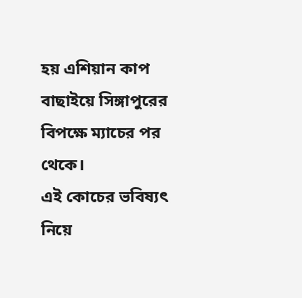হয় এশিয়ান কাপ বাছাইয়ে সিঙ্গাপুরের বিপক্ষে ম্যাচের পর থেকে।
এই কোচের ভবিষ্যৎ নিয়ে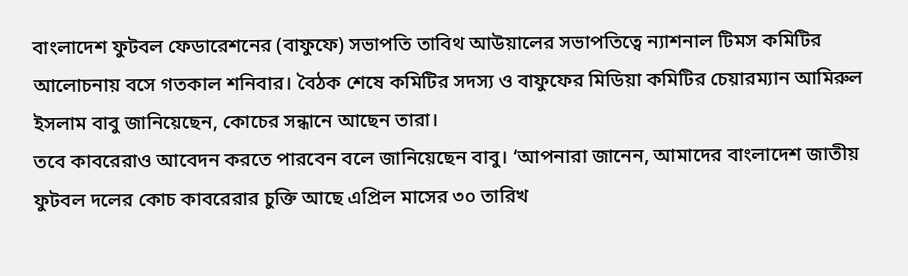বাংলাদেশ ফুটবল ফেডারেশনের (বাফুফে) সভাপতি তাবিথ আউয়ালের সভাপতিত্বে ন্যাশনাল টিমস কমিটির আলোচনায় বসে গতকাল শনিবার। বৈঠক শেষে কমিটির সদস্য ও বাফুফের মিডিয়া কমিটির চেয়ারম্যান আমিরুল ইসলাম বাবু জানিয়েছেন, কোচের সন্ধানে আছেন তারা।
তবে কাবরেরাও আবেদন করতে পারবেন বলে জানিয়েছেন বাবু। ‘আপনারা জানেন, আমাদের বাংলাদেশ জাতীয় ফুটবল দলের কোচ কাবরেরার চুক্তি আছে এপ্রিল মাসের ৩০ তারিখ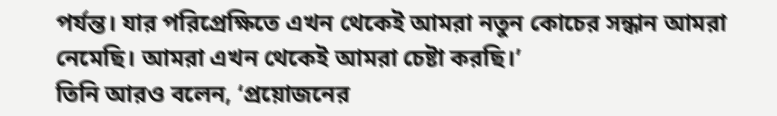পর্যন্ত। যার পরিপ্রেক্ষিতে এখন থেকেই আমরা নতুন কোচের সন্ধান আমরা নেমেছি। আমরা এখন থেকেই আমরা চেষ্টা করছি।’
তিনি আরও বলেন, ‘প্রয়োজনের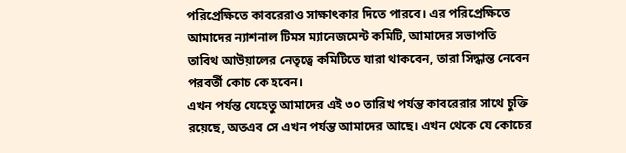পরিপ্রেক্ষিতে কাবরেরাও সাক্ষাৎকার দিতে পারবে। এর পরিপ্রেক্ষিতে আমাদের ন্যাশনাল টিমস ম্যানেজমেন্ট কমিটি, আমাদের সভাপতি তাবিথ আউয়ালের নেতৃত্বে কমিটিতে যারা থাকবেন, তারা সিদ্ধান্ত নেবেন পরবর্তী কোচ কে হবেন।
এখন পর্যন্ত যেহেতু আমাদের এই ৩০ তারিখ পর্যন্ত কাবরেরার সাথে চুক্তি রয়েছে, অতএব সে এখন পর্যন্ত আমাদের আছে। এখন থেকে যে কোচের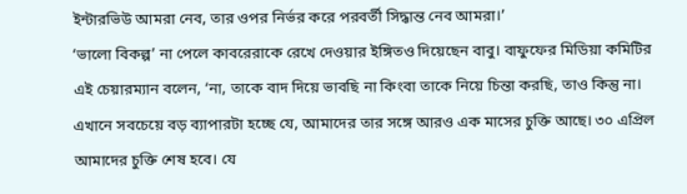ইন্টারভিউ আমরা নেব, তার ওপর নির্ভর করে পরবর্তী সিদ্ধান্ত নেব আমরা।’
‘ভালো বিকল্প’ না পেলে কাবরেরাকে রেখে দেওয়ার ইঙ্গিতও দিয়েছেন বাবু। বাফুফের মিডিয়া কমিটির এই চেয়ারম্যান বলেন, ‘না, তাকে বাদ দিয়ে ভাবছি না কিংবা তাকে নিয়ে চিন্তা করছি, তাও কিন্তু না। এখানে সবচেয়ে বড় ব্যাপারটা হচ্ছে যে, আমাদের তার সঙ্গে আরও এক মাসের চুক্তি আছে। ৩০ এপ্রিল আমাদের চুক্তি শেষ হবে। যে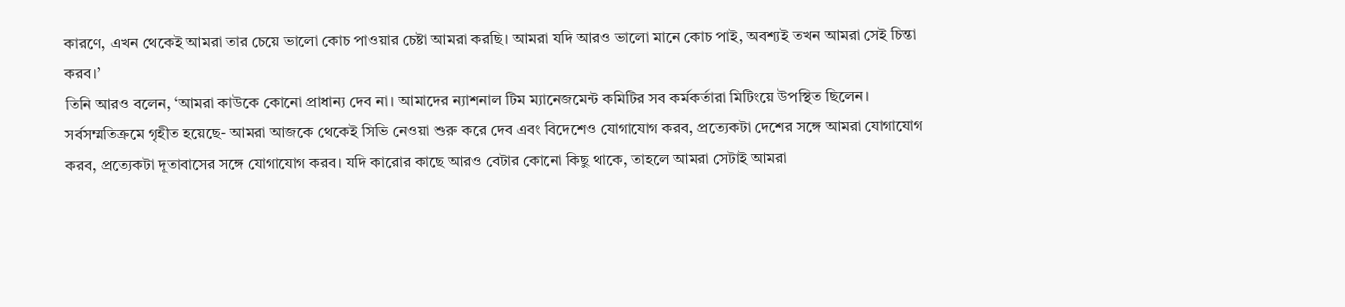কারণে, এখন থেকেই আমরা তার চেয়ে ভালো কোচ পাওয়ার চেষ্টা আমরা করছি। আমরা যদি আরও ভালো মানে কোচ পাই, অবশ্যই তখন আমরা সেই চিন্তা করব।’
তিনি আরও বলেন, ‘আমরা কাউকে কোনো প্রাধান্য দেব না। আমাদের ন্যাশনাল টিম ম্যানেজমেন্ট কমিটির সব কর্মকর্তারা মিটিংয়ে উপস্থিত ছিলেন। সর্বসম্মতিক্রমে গৃহীত হয়েছে- আমরা আজকে থেকেই সিভি নেওয়া শুরু করে দেব এবং বিদেশেও যোগাযোগ করব, প্রত্যেকটা দেশের সঙ্গে আমরা যোগাযোগ করব, প্রত্যেকটা দূতাবাসের সঙ্গে যোগাযোগ করব। যদি কারোর কাছে আরও বেটার কোনো কিছু থাকে, তাহলে আমরা সেটাই আমরা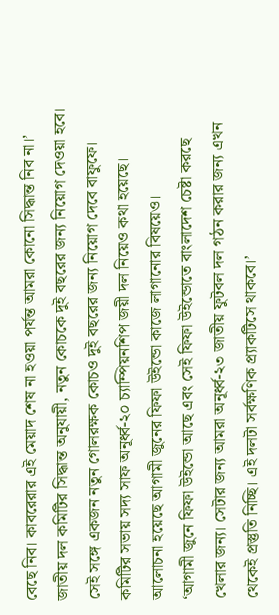বেছে নিব। কাবরেরার এই মেয়াদ শেষ না হওয়া পর্যন্ত আমরা কোনো সিদ্ধান্ত নিব না।’
জাতীয় দল কমিটির সিদ্ধান্ত অনুযায়ী, নতুন কোচকে দুই বছরের জন্য নিয়োগ দেওয়া হবে। সেই সঙ্গে একজন নতুন গোলরক্ষক কোচও দুই বছরের জন্য নিয়োগ দেবে বাফুফে।
কমিটির সভায় সদ্য সাফ অনূর্ধ্ব-২০ চ্যাম্পিয়নশিপ জয়ী দল নিয়েও কথা হয়েছে। আলোচনা হয়েছে আগামী জুনের ফিফা উইন্ডো কাজে লাগানোর বিষয়েও।
‘আগামী জুনে ফিফা উইন্ডো আছে এবং সেই ফিফা উইন্ডোতে বাংলাদেশ চেষ্টা করছে খেলার জন্য। সেটার জন্য আমরা অনূর্ধ্ব-২৩ জাতীয় ফুটবল দল গঠন করার জন্য এখন থেকেই প্রস্তুতি নিচ্ছি। এই দলটা সর্বক্ষণিক প্র্যাকটিসে থাকবে।’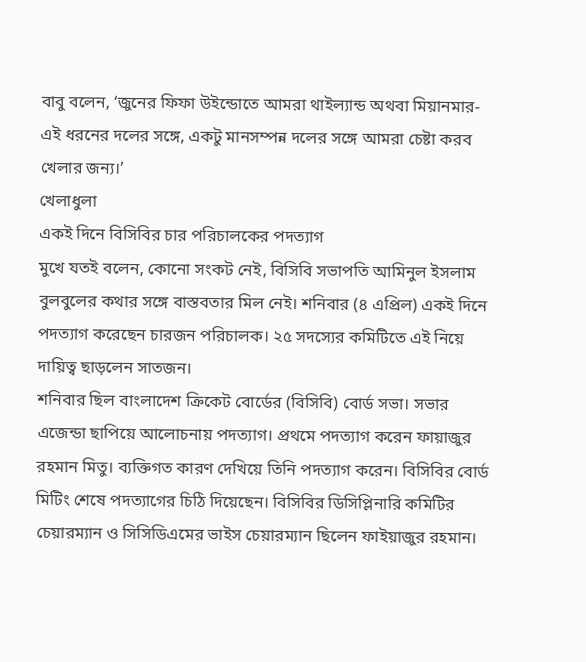বাবু বলেন, ‘জুনের ফিফা উইন্ডোতে আমরা থাইল্যান্ড অথবা মিয়ানমার-এই ধরনের দলের সঙ্গে, একটু মানসম্পন্ন দলের সঙ্গে আমরা চেষ্টা করব খেলার জন্য।’
খেলাধুলা
একই দিনে বিসিবির চার পরিচালকের পদত্যাগ
মুখে যতই বলেন, কোনো সংকট নেই, বিসিবি সভাপতি আমিনুল ইসলাম বুলবুলের কথার সঙ্গে বাস্তবতার মিল নেই। শনিবার (৪ এপ্রিল) একই দিনে পদত্যাগ করেছেন চারজন পরিচালক। ২৫ সদস্যের কমিটিতে এই নিয়ে দায়িত্ব ছাড়লেন সাতজন।
শনিবার ছিল বাংলাদেশ ক্রিকেট বোর্ডের (বিসিবি) বোর্ড সভা। সভার এজেন্ডা ছাপিয়ে আলোচনায় পদত্যাগ। প্রথমে পদত্যাগ করেন ফায়াজুর রহমান মিতু। ব্যক্তিগত কারণ দেখিয়ে তিনি পদত্যাগ করেন। বিসিবির বোর্ড মিটিং শেষে পদত্যাগের চিঠি দিয়েছেন। বিসিবির ডিসিপ্লিনারি কমিটির চেয়ারম্যান ও সিসিডিএমের ভাইস চেয়ারম্যান ছিলেন ফাইয়াজুর রহমান।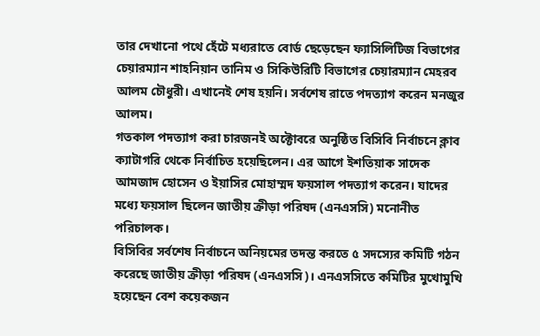তার দেখানো পথে হেঁটে মধ্যরাতে বোর্ড ছেড়েছেন ফ্যাসিলিটিজ বিভাগের চেয়ারম্যান শাহনিয়ান তানিম ও সিকিউরিটি বিভাগের চেয়ারম্যান মেহরব আলম চৌধুরী। এখানেই শেষ হয়নি। সর্বশেষ রাতে পদত্যাগ করেন মনজুর আলম।
গতকাল পদত্যাগ করা চারজনই অক্টোবরে অনুষ্ঠিত বিসিবি নির্বাচনে ক্লাব ক্যাটাগরি থেকে নির্বাচিত হয়েছিলেন। এর আগে ইশতিয়াক সাদেক আমজাদ হোসেন ও ইয়াসির মোহাম্মদ ফয়সাল পদত্যাগ করেন। যাদের মধ্যে ফয়সাল ছিলেন জাতীয় ক্রীড়া পরিষদ (এনএসসি) মনোনীত পরিচালক।
বিসিবির সর্বশেষ নির্বাচনে অনিয়মের তদন্ত করতে ৫ সদস্যের কমিটি গঠন করেছে জাতীয় ক্রীড়া পরিষদ (এনএসসি)। এনএসসিতে কমিটির মুখোমুখি হয়েছেন বেশ কয়েকজন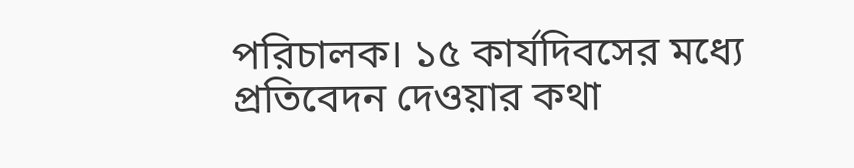পরিচালক। ১৫ কার্যদিবসের মধ্যে প্রতিবেদন দেওয়ার কথা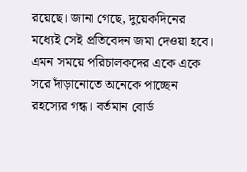রয়েছে। জানা গেছে, দুয়েকদিনের মধ্যেই সেই প্রতিবেদন জমা দেওয়া হবে।
এমন সময়ে পরিচালকদের একে একে সরে দাঁড়ানোতে অনেকে পাচ্ছেন রহস্যের গন্ধ। বর্তমান বোর্ড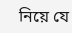নিয়ে যে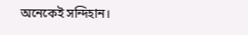অনেকেই সন্দিহান।